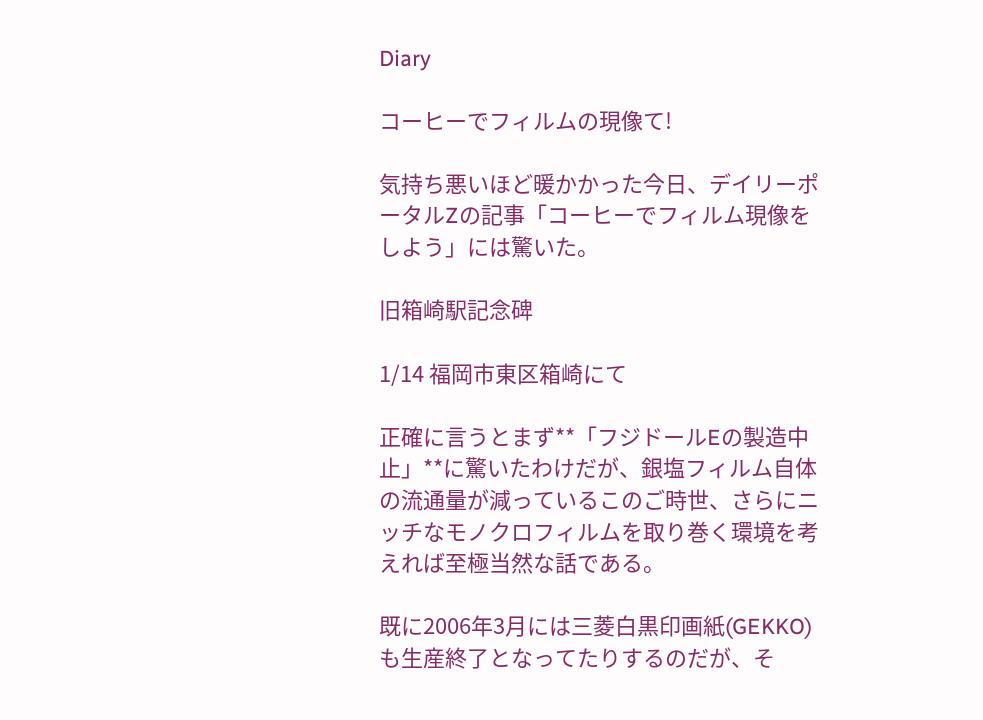Diary

コーヒーでフィルムの現像て!

気持ち悪いほど暖かかった今日、デイリーポータルZの記事「コーヒーでフィルム現像をしよう」には驚いた。

旧箱崎駅記念碑

1/14 福岡市東区箱崎にて

正確に言うとまず**「フジドールEの製造中止」**に驚いたわけだが、銀塩フィルム自体の流通量が減っているこのご時世、さらにニッチなモノクロフィルムを取り巻く環境を考えれば至極当然な話である。

既に2006年3月には三菱白黒印画紙(GEKKO)も生産終了となってたりするのだが、そ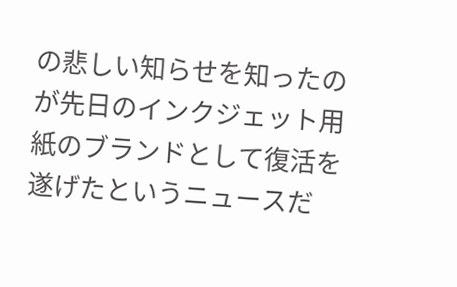の悲しい知らせを知ったのが先日のインクジェット用紙のブランドとして復活を遂げたというニュースだ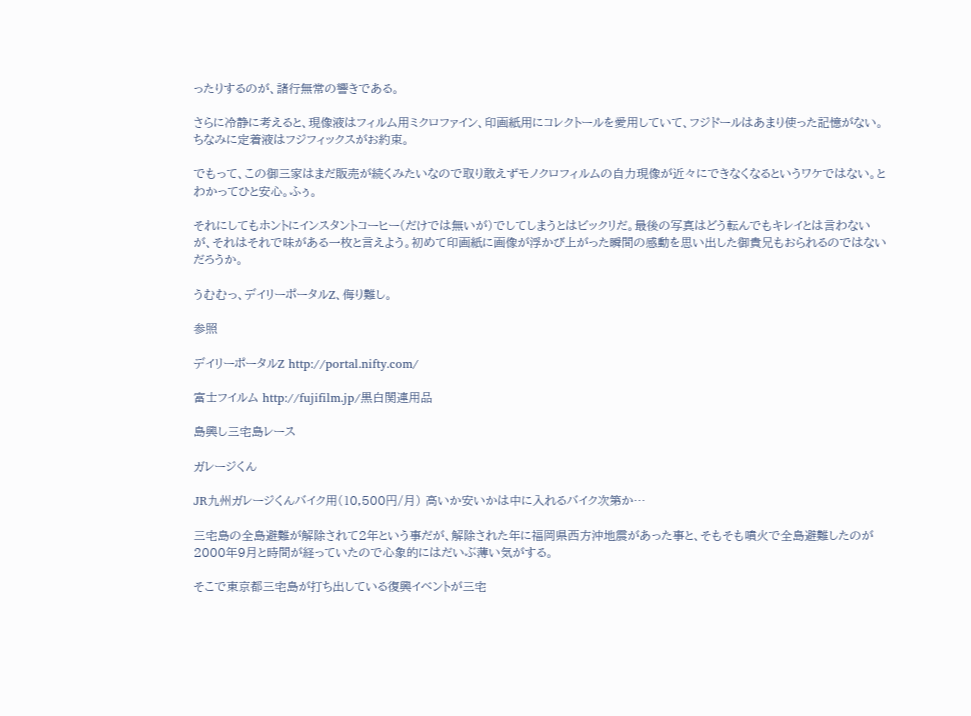ったりするのが、諸行無常の響きである。

さらに冷静に考えると、現像液はフィルム用ミクロファイン、印画紙用にコレクトールを愛用していて、フジドールはあまり使った記憶がない。ちなみに定着液はフジフィックスがお約束。

でもって、この御三家はまだ販売が続くみたいなので取り敢えずモノクロフィルムの自力現像が近々にできなくなるというワケではない。とわかってひと安心。ふぅ。

それにしてもホントにインスタントコーヒー(だけでは無いが)でしてしまうとはビックリだ。最後の写真はどう転んでもキレイとは言わないが、それはそれで味がある一枚と言えよう。初めて印画紙に画像が浮かび上がった瞬間の感動を思い出した御貴兄もおられるのではないだろうか。

うむむっ、デイリーポータルZ、侮り難し。

参照

デイリーポータルZ http://portal.nifty.com/

富士フイルム http://fujifilm.jp/黒白関連用品

島興し三宅島レース

ガレージくん

JR九州ガレージくんバイク用(10,500円/月) 高いか安いかは中に入れるバイク次第か…

三宅島の全島避難が解除されて2年という事だが、解除された年に福岡県西方沖地震があった事と、そもそも噴火で全島避難したのが2000年9月と時間が経っていたので心象的にはだいぶ薄い気がする。

そこで東京都三宅島が打ち出している復興イベントが三宅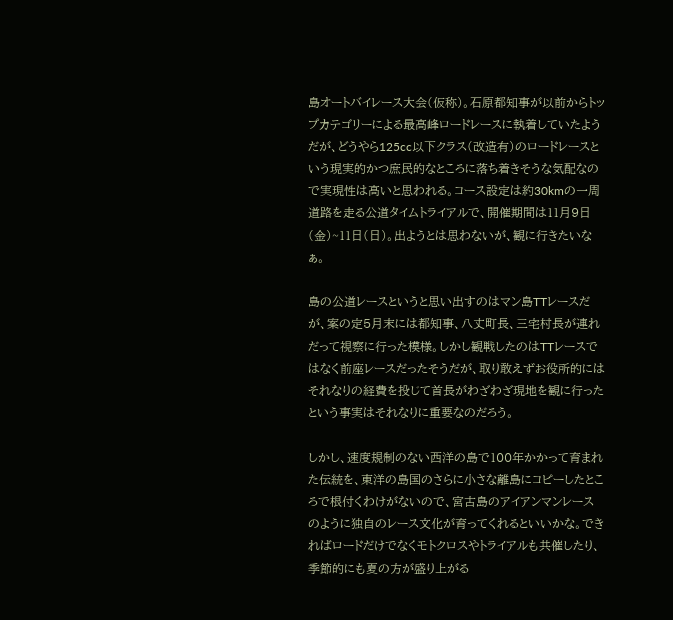島オートバイレース大会(仮称)。石原都知事が以前からトップカテゴリーによる最高峰ロードレースに執着していたようだが、どうやら125cc以下クラス(改造有)のロードレースという現実的かつ庶民的なところに落ち着きそうな気配なので実現性は高いと思われる。コース設定は約30kmの一周道路を走る公道タイムトライアルで、開催期間は11月9日(金)~11日(日)。出ようとは思わないが、観に行きたいなぁ。

島の公道レースというと思い出すのはマン島TTレースだが、案の定5月末には都知事、八丈町長、三宅村長が連れだって視察に行った模様。しかし観戦したのはTTレースではなく前座レースだったそうだが、取り敢えずお役所的にはそれなりの経費を投じて首長がわざわざ現地を観に行ったという事実はそれなりに重要なのだろう。

しかし、速度規制のない西洋の島で100年かかって育まれた伝統を、東洋の島国のさらに小さな離島にコピーしたところで根付くわけがないので、宮古島のアイアンマンレースのように独自のレース文化が育ってくれるといいかな。できればロードだけでなくモトクロスやトライアルも共催したり、季節的にも夏の方が盛り上がる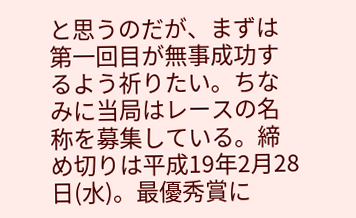と思うのだが、まずは第一回目が無事成功するよう祈りたい。ちなみに当局はレースの名称を募集している。締め切りは平成19年2月28日(水)。最優秀賞に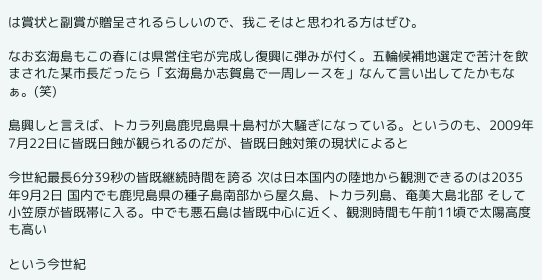は賞状と副賞が贈呈されるらしいので、我こそはと思われる方はぜひ。

なお玄海島もこの春には県営住宅が完成し復興に弾みが付く。五輪候補地選定で苦汁を飲まされた某市長だったら「玄海島か志賀島で一周レースを」なんて言い出してたかもなぁ。(笑)

島興しと言えば、トカラ列島鹿児島県十島村が大騒ぎになっている。というのも、2009年7月22日に皆既日蝕が観られるのだが、皆既日蝕対策の現状によると

今世紀最長6分39秒の皆既継続時間を誇る 次は日本国内の陸地から観測できるのは2035年9月2日 国内でも鹿児島県の種子島南部から屋久島、トカラ列島、奄美大島北部 そして小笠原が皆既帯に入る。中でも悪石島は皆既中心に近く、観測時間も午前11頃で太陽高度も高い

という今世紀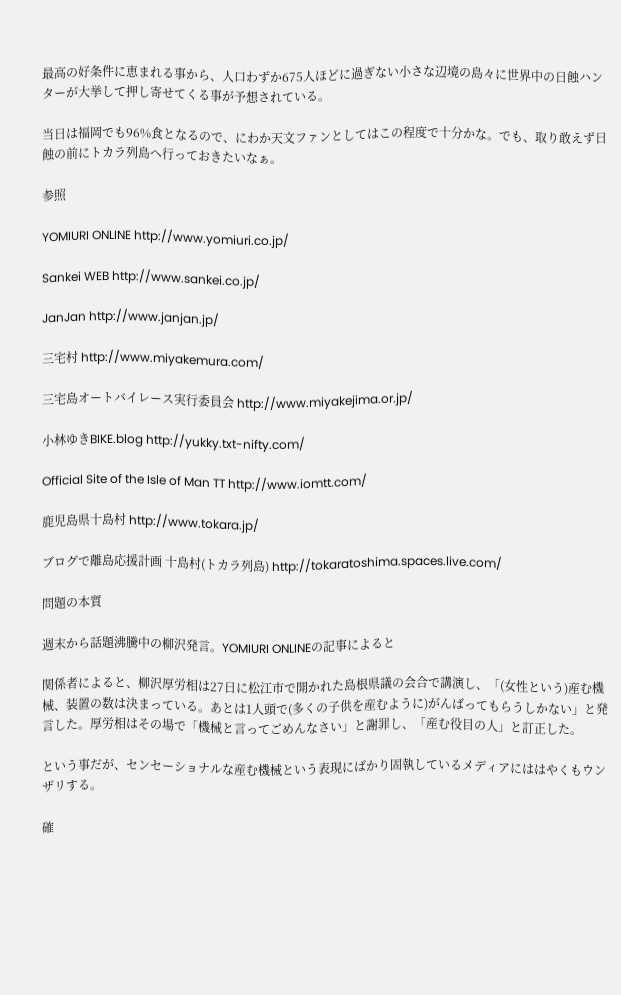最高の好条件に恵まれる事から、人口わずか675人ほどに過ぎない小さな辺境の島々に世界中の日蝕ハンターが大挙して押し寄せてくる事が予想されている。

当日は福岡でも96%食となるので、にわか天文ファンとしてはこの程度で十分かな。でも、取り敢えず日蝕の前にトカラ列島へ行っておきたいなぁ。

参照

YOMIURI ONLINE http://www.yomiuri.co.jp/

Sankei WEB http://www.sankei.co.jp/

JanJan http://www.janjan.jp/

三宅村 http://www.miyakemura.com/

三宅島オートバイレース実行委員会 http://www.miyakejima.or.jp/

小林ゆきBIKE.blog http://yukky.txt-nifty.com/

Official Site of the Isle of Man TT http://www.iomtt.com/

鹿児島県十島村 http://www.tokara.jp/

ブログで離島応援計画 十島村(トカラ列島) http://tokaratoshima.spaces.live.com/

問題の本質

週末から話題沸騰中の柳沢発言。YOMIURI ONLINEの記事によると

関係者によると、柳沢厚労相は27日に松江市で開かれた島根県議の会合で講演し、「(女性という)産む機械、装置の数は決まっている。あとは1人頭で(多くの子供を産むように)がんばってもらうしかない」と発言した。厚労相はその場で「機械と言ってごめんなさい」と謝罪し、「産む役目の人」と訂正した。

という事だが、センセーショナルな産む機械という表現にばかり固執しているメディアにははやくもウンザリする。

確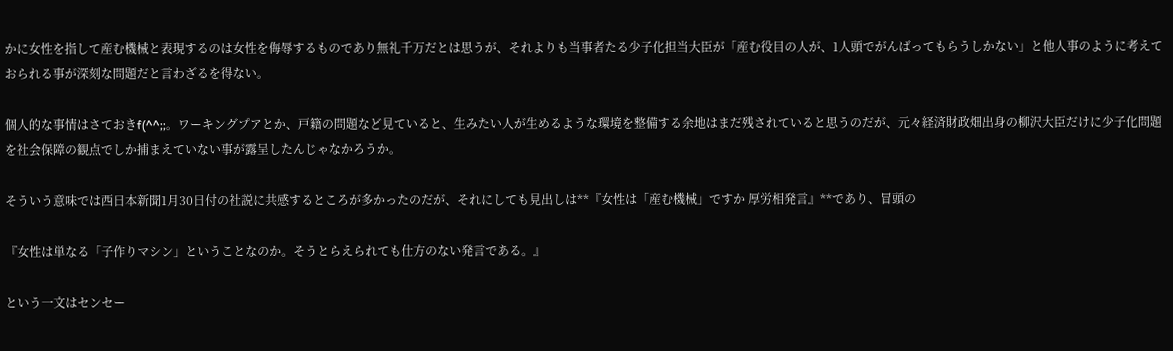かに女性を指して産む機械と表現するのは女性を侮辱するものであり無礼千万だとは思うが、それよりも当事者たる少子化担当大臣が「産む役目の人が、1人頭でがんばってもらうしかない」と他人事のように考えておられる事が深刻な問題だと言わざるを得ない。

個人的な事情はさておきf(^^;;。ワーキングプアとか、戸籍の問題など見ていると、生みたい人が生めるような環境を整備する余地はまだ残されていると思うのだが、元々経済財政畑出身の柳沢大臣だけに少子化問題を社会保障の観点でしか捕まえていない事が露呈したんじゃなかろうか。

そういう意味では西日本新聞1月30日付の社説に共感するところが多かったのだが、それにしても見出しは**『女性は「産む機械」ですか 厚労相発言』**であり、冒頭の

『女性は単なる「子作りマシン」ということなのか。そうとらえられても仕方のない発言である。』

という一文はセンセー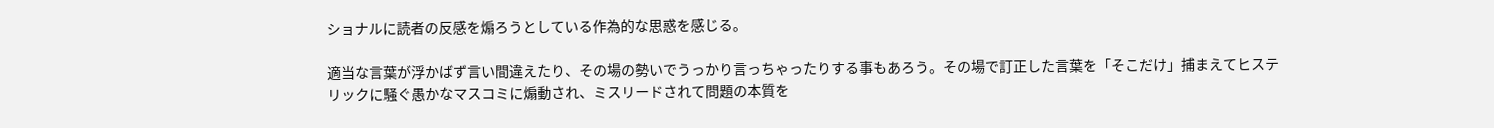ショナルに読者の反感を煽ろうとしている作為的な思惑を感じる。

適当な言葉が浮かばず言い間違えたり、その場の勢いでうっかり言っちゃったりする事もあろう。その場で訂正した言葉を「そこだけ」捕まえてヒステリックに騒ぐ愚かなマスコミに煽動され、ミスリードされて問題の本質を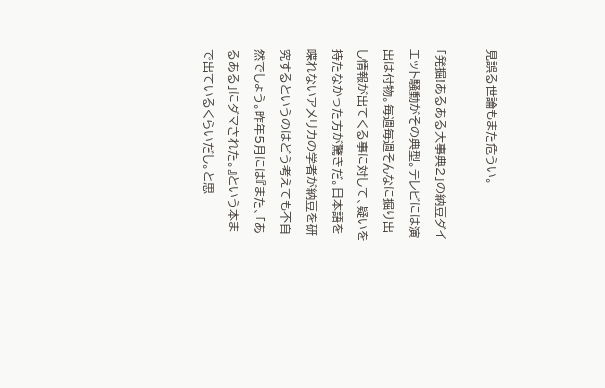見誤る世論もまた危うい。

「発掘!あるある大事典2」の納豆ダイエット騒動がその典型。テレビには演出は付物。毎週毎週そんなに掘り出し情報が出てくる事に対して、疑いを持たなかった方が驚きだ。日本語を喋れないアメリカの学者が納豆を研究するというのはどう考えても不自然でしょう。昨年5月には『また、「あるある」にダマされた。』という本まで出ているくらいだし。と思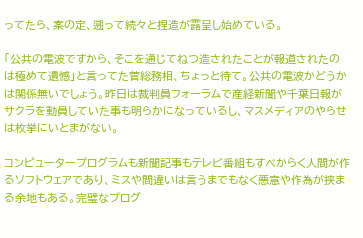ってたら、案の定、遡って続々と捏造が露呈し始めている。

「公共の電波ですから、そこを通じてねつ造されたことが報道されたのは極めて遺憾」と言ってた菅総務相、ちょっと待て。公共の電波かどうかは関係無いでしょう。昨日は裁判員フォーラムで産経新聞や千葉日報がサクラを動員していた事も明らかになっているし、マスメディアのやらせは枚挙にいとまがない。

コンピュータープログラムも新聞記事もテレビ番組もすべからく人間が作るソフトウェアであり、ミスや間違いは言うまでもなく悪意や作為が挟まる余地もある。完璧なプログ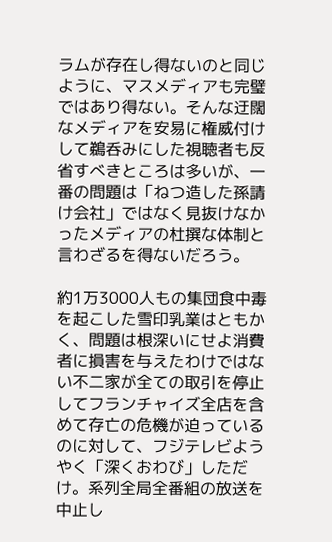ラムが存在し得ないのと同じように、マスメディアも完璧ではあり得ない。そんな迂闊なメディアを安易に権威付けして鵜呑みにした視聴者も反省すべきところは多いが、一番の問題は「ねつ造した孫請け会社」ではなく見抜けなかったメディアの杜撰な体制と言わざるを得ないだろう。

約1万3000人もの集団食中毒を起こした雪印乳業はともかく、問題は根深いにせよ消費者に損害を与えたわけではない不二家が全ての取引を停止してフランチャイズ全店を含めて存亡の危機が迫っているのに対して、フジテレビようやく「深くおわび」しただけ。系列全局全番組の放送を中止し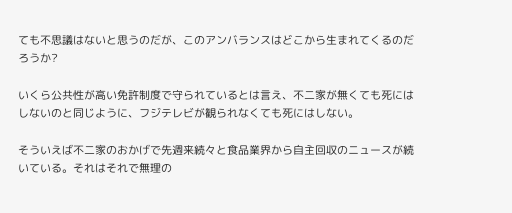ても不思議はないと思うのだが、このアンバランスはどこから生まれてくるのだろうか?

いくら公共性が高い免許制度で守られているとは言え、不二家が無くても死にはしないのと同じように、フジテレビが観られなくても死にはしない。

そういえば不二家のおかげで先週来続々と食品業界から自主回収のニュースが続いている。それはそれで無理の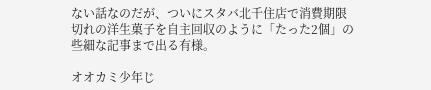ない話なのだが、ついにスタバ北千住店で消費期限切れの洋生菓子を自主回収のように「たった2個」の些細な記事まで出る有様。

オオカミ少年じ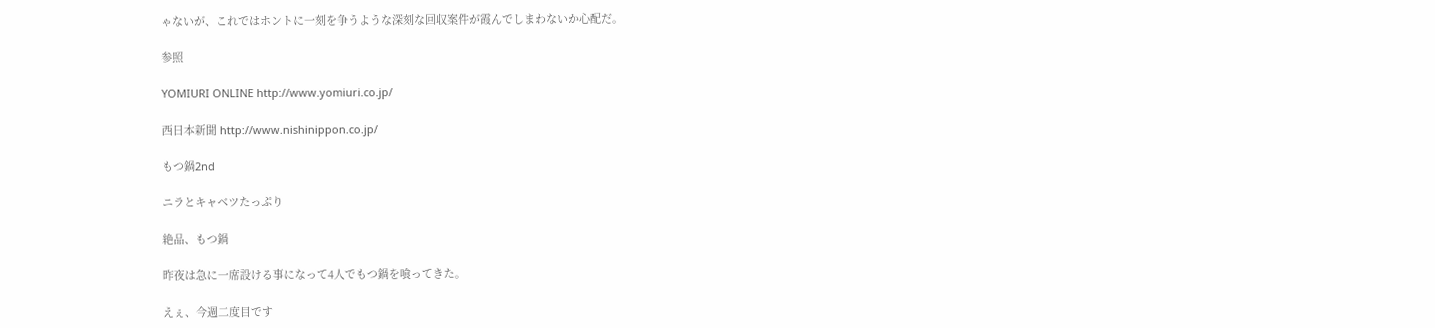ゃないが、これではホントに一刻を争うような深刻な回収案件が霞んでしまわないか心配だ。

参照

YOMIURI ONLINE http://www.yomiuri.co.jp/

西日本新聞 http://www.nishinippon.co.jp/

もつ鍋2nd

ニラとキャベツたっぷり

絶品、もつ鍋

昨夜は急に一席設ける事になって4人でもつ鍋を喰ってきた。

えぇ、今週二度目です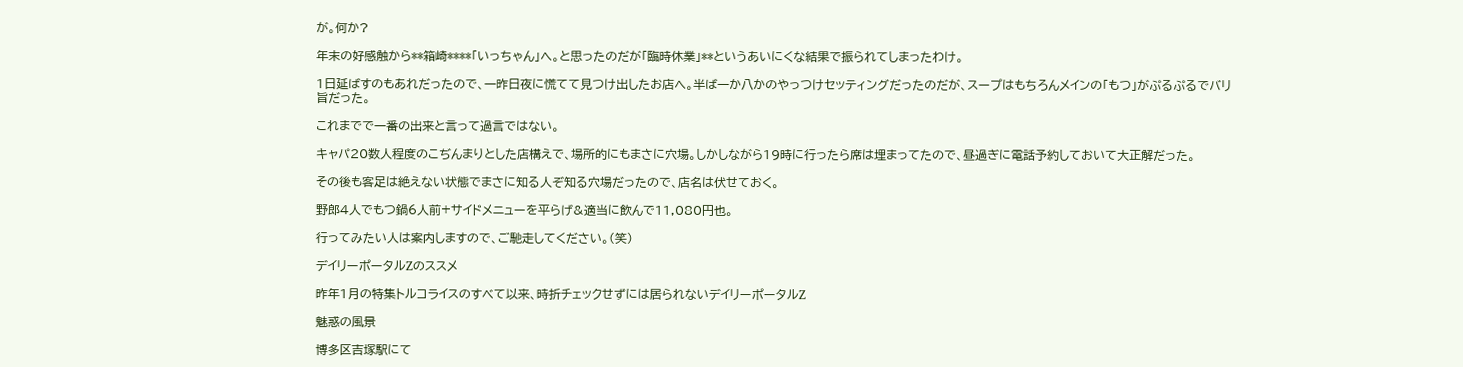が。何か?

年末の好感触から**箱崎****「いっちゃん」へ。と思ったのだが「臨時休業」**というあいにくな結果で振られてしまったわけ。

1日延ばすのもあれだったので、一昨日夜に慌てて見つけ出したお店へ。半ば一か八かのやっつけセッティングだったのだが、スープはもちろんメインの「もつ」がぷるぷるでバリ旨だった。

これまでで一番の出来と言って過言ではない。

キャパ20数人程度のこぢんまりとした店構えで、場所的にもまさに穴場。しかしながら19時に行ったら席は埋まってたので、昼過ぎに電話予約しておいて大正解だった。

その後も客足は絶えない状態でまさに知る人ぞ知る穴場だったので、店名は伏せておく。

野郎4人でもつ鍋6人前+サイドメニューを平らげ&適当に飲んで11,080円也。

行ってみたい人は案内しますので、ご馳走してください。(笑)

デイリーポータルZのススメ

昨年1月の特集トルコライスのすべて以来、時折チェックせずには居られないデイリーポータルZ

魅惑の風景

博多区吉塚駅にて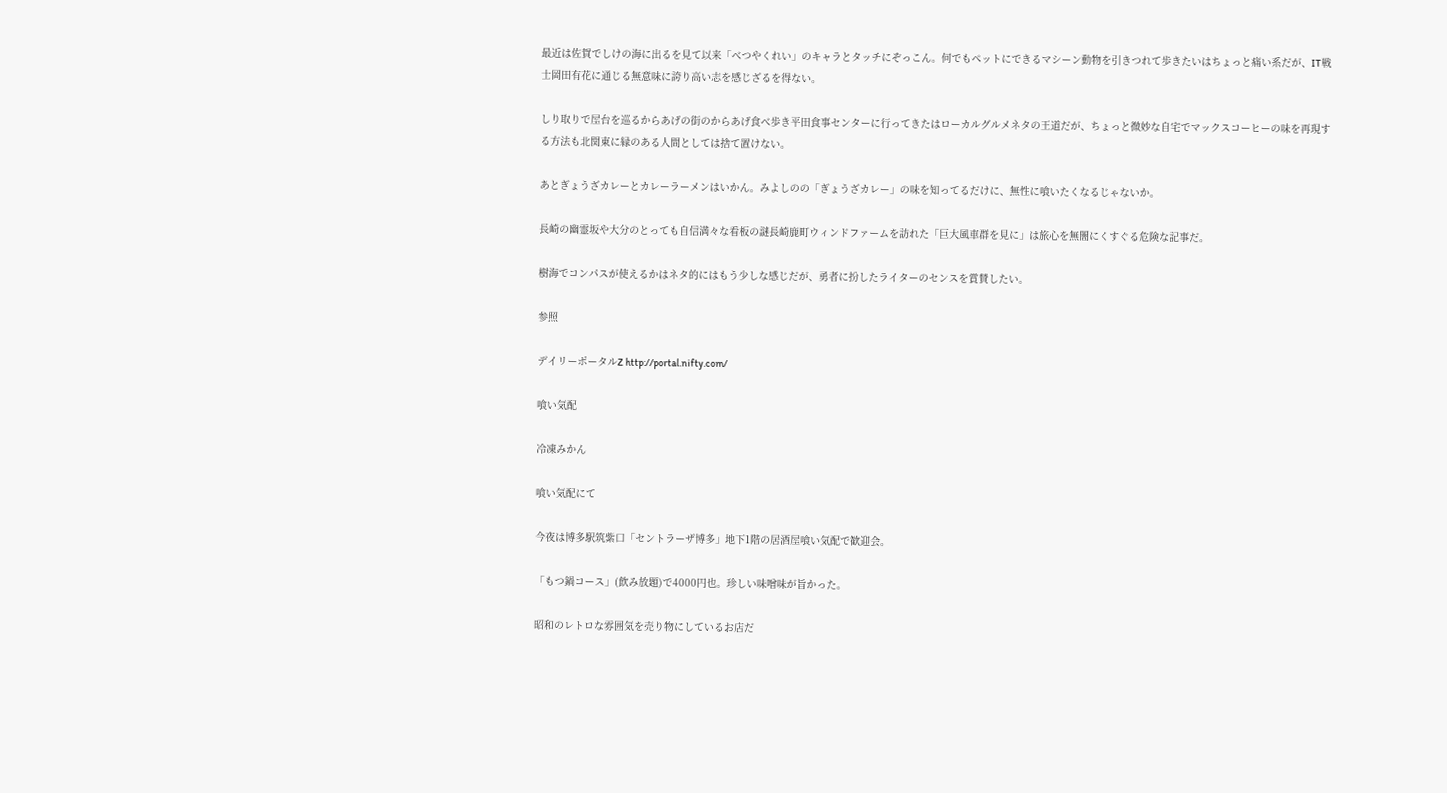最近は佐賀でしけの海に出るを見て以来「べつやくれい」のキャラとタッチにぞっこん。何でもペットにできるマシーン動物を引きつれて歩きたいはちょっと痛い系だが、IT戦士岡田有花に通じる無意味に誇り高い志を感じざるを得ない。

しり取りで屋台を巡るからあげの街のからあげ食べ歩き平田食事センターに行ってきたはローカルグルメネタの王道だが、ちょっと微妙な自宅でマックスコーヒーの味を再現する方法も北関東に縁のある人間としては捨て置けない。

あとぎょうざカレーとカレーラーメンはいかん。みよしのの「ぎょうざカレー」の味を知ってるだけに、無性に喰いたくなるじゃないか。

長崎の幽霊坂や大分のとっても自信満々な看板の謎長崎鹿町ウィンドファームを訪れた「巨大風車群を見に」は旅心を無闇にくすぐる危険な記事だ。

樹海でコンパスが使えるかはネタ的にはもう少しな感じだが、勇者に扮したライターのセンスを賞賛したい。

参照

デイリーポータルZ http://portal.nifty.com/

喰い気配

冷凍みかん

喰い気配にて

今夜は博多駅筑紫口「セントラーザ博多」地下1階の居酒屋喰い気配で歓迎会。

「もつ鍋コース」(飲み放題)で4000円也。珍しい味噌味が旨かった。

昭和のレトロな雰囲気を売り物にしているお店だ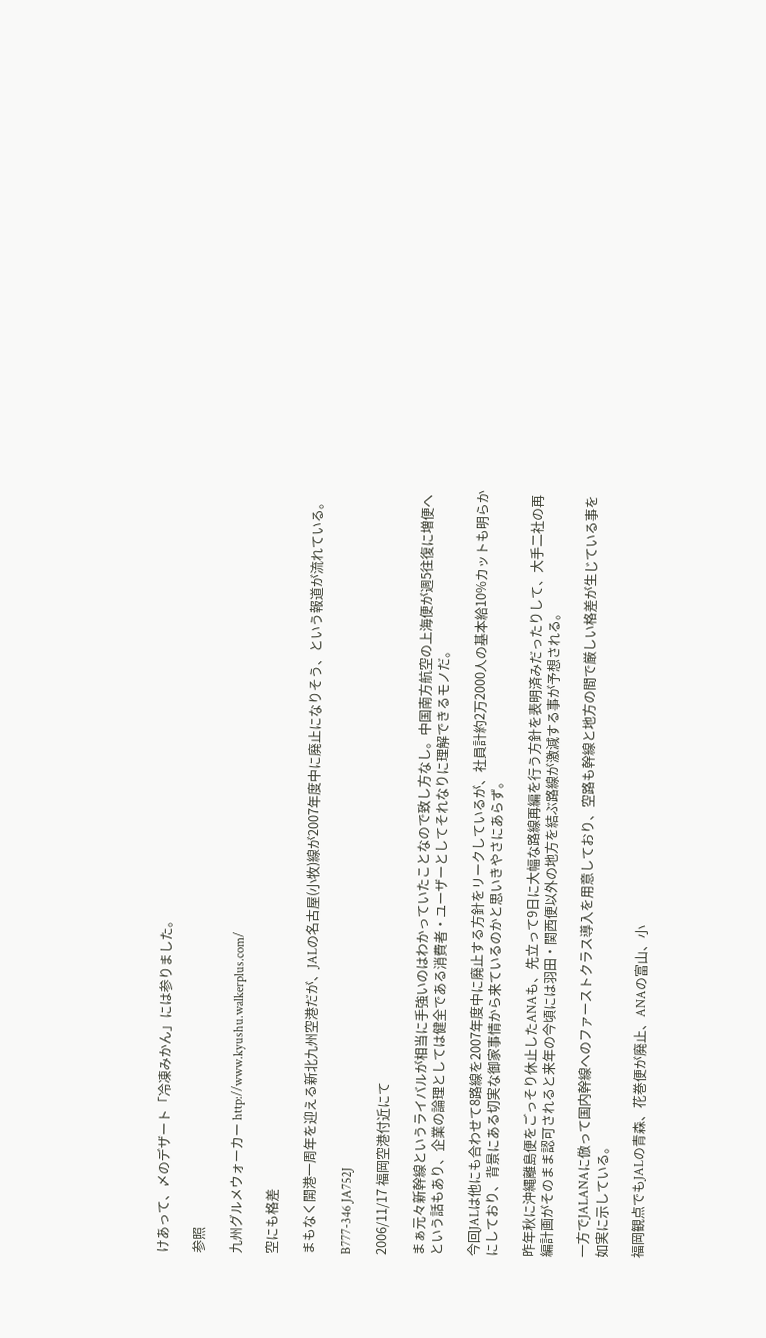けあって、〆のデザート「冷凍みかん」には参りました。

参照

九州グルメウォーカー http://www.kyushu.walkerplus.com/

空にも格差

まもなく開港一周年を迎える新北九州空港だが、JALの名古屋(小牧)線が2007年度中に廃止になりそう、という報道が流れている。

B777-346 JA752J

2006/11/17 福岡空港付近にて

まぁ元々新幹線というライバルが相当に手強いのはわかっていたことなので致し方なし。中国南方航空の上海便が週5往復に増便へという話もあり、企業の論理としては健全である消費者・ユーザーとしてそれなりに理解できるモノだ。

今回JALは他にも合わせて8路線を2007年度中に廃止する方針をリークしているが、社員計約2万2000人の基本給10%カットも明らかにしており、背景にある切実な御家事情から来ているのかと思いきやさにあらず。

昨年秋に沖縄離島便をごっそり休止したANAも、先立って9日に大幅な路線再編を行う方針を表明済みだったりして、大手二社の再編計画がそのまま認可されると来年の今頃には羽田・関西便以外の地方を結ぶ路線が激減する事が予想される。

一方でJALANAに倣って国内幹線へのファーストクラス導入を用意しており、空路も幹線と地方の間で厳しい格差が生じている事を如実に示している。

福岡観点でもJALの青森、花巻便が廃止、ANAの富山、小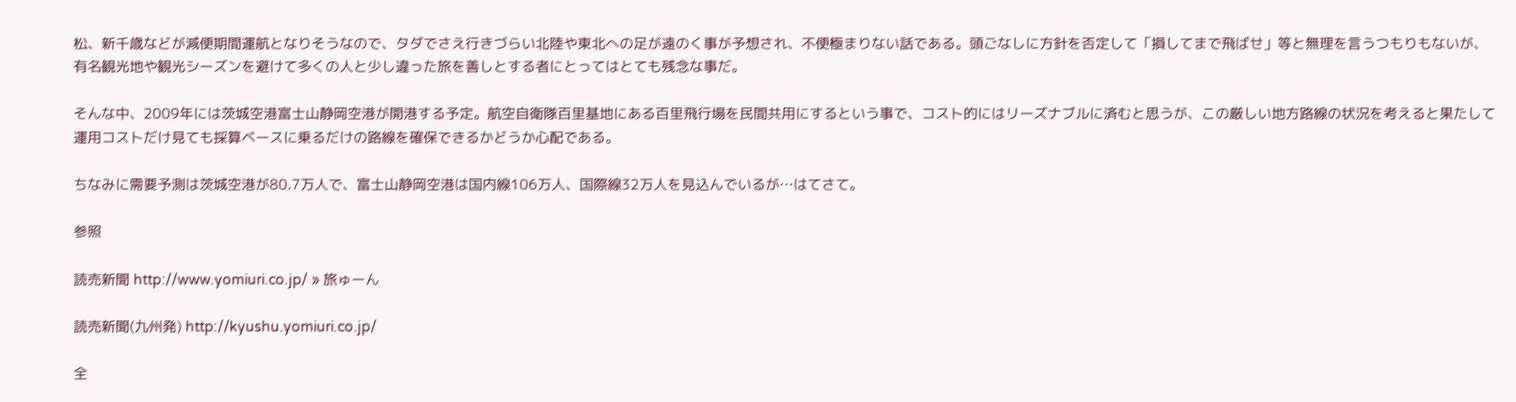松、新千歳などが減便期間運航となりそうなので、タダでさえ行きづらい北陸や東北への足が遠のく事が予想され、不便極まりない話である。頭ごなしに方針を否定して「損してまで飛ばせ」等と無理を言うつもりもないが、有名観光地や観光シーズンを避けて多くの人と少し違った旅を善しとする者にとってはとても残念な事だ。

そんな中、2009年には茨城空港富士山静岡空港が開港する予定。航空自衛隊百里基地にある百里飛行場を民間共用にするという事で、コスト的にはリーズナブルに済むと思うが、この厳しい地方路線の状況を考えると果たして運用コストだけ見ても採算ベースに乗るだけの路線を確保できるかどうか心配である。

ちなみに需要予測は茨城空港が80.7万人で、富士山静岡空港は国内線106万人、国際線32万人を見込んでいるが…はてさて。

参照

読売新聞 http://www.yomiuri.co.jp/ » 旅ゅーん

読売新聞(九州発) http://kyushu.yomiuri.co.jp/

全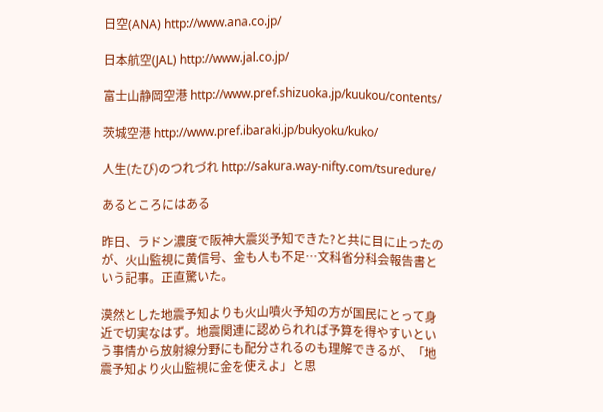日空(ANA) http://www.ana.co.jp/

日本航空(JAL) http://www.jal.co.jp/

富士山静岡空港 http://www.pref.shizuoka.jp/kuukou/contents/

茨城空港 http://www.pref.ibaraki.jp/bukyoku/kuko/

人生(たび)のつれづれ http://sakura.way-nifty.com/tsuredure/

あるところにはある

昨日、ラドン濃度で阪神大震災予知できた?と共に目に止ったのが、火山監視に黄信号、金も人も不足…文科省分科会報告書という記事。正直驚いた。

漠然とした地震予知よりも火山噴火予知の方が国民にとって身近で切実なはず。地震関連に認められれば予算を得やすいという事情から放射線分野にも配分されるのも理解できるが、「地震予知より火山監視に金を使えよ」と思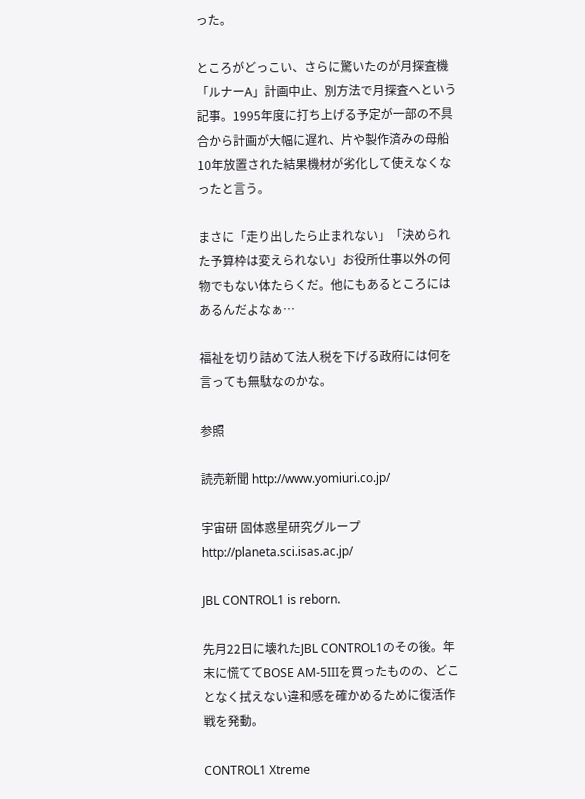った。

ところがどっこい、さらに驚いたのが月探査機「ルナーA」計画中止、別方法で月探査へという記事。1995年度に打ち上げる予定が一部の不具合から計画が大幅に遅れ、片や製作済みの母船10年放置された結果機材が劣化して使えなくなったと言う。

まさに「走り出したら止まれない」「決められた予算枠は変えられない」お役所仕事以外の何物でもない体たらくだ。他にもあるところにはあるんだよなぁ…

福祉を切り詰めて法人税を下げる政府には何を言っても無駄なのかな。

参照

読売新聞 http://www.yomiuri.co.jp/

宇宙研 固体惑星研究グループ http://planeta.sci.isas.ac.jp/

JBL CONTROL1 is reborn.

先月22日に壊れたJBL CONTROL1のその後。年末に慌ててBOSE AM-5IIIを買ったものの、どことなく拭えない違和感を確かめるために復活作戦を発動。

CONTROL1 Xtreme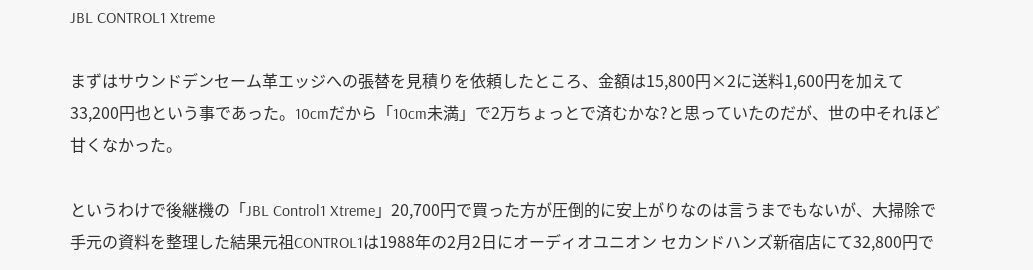JBL CONTROL1 Xtreme

まずはサウンドデンセーム革エッジへの張替を見積りを依頼したところ、金額は15,800円×2に送料1,600円を加えて33,200円也という事であった。10cmだから「10cm未満」で2万ちょっとで済むかな?と思っていたのだが、世の中それほど甘くなかった。

というわけで後継機の「JBL Control1 Xtreme」20,700円で買った方が圧倒的に安上がりなのは言うまでもないが、大掃除で手元の資料を整理した結果元祖CONTROL1は1988年の2月2日にオーディオユニオン セカンドハンズ新宿店にて32,800円で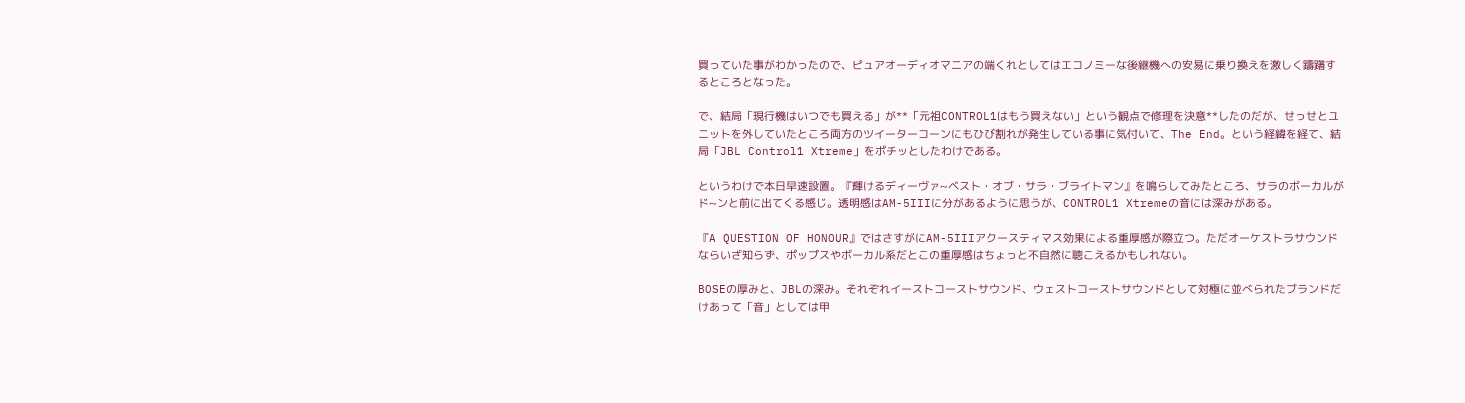買っていた事がわかったので、ピュアオーディオマニアの端くれとしてはエコノミーな後継機への安易に乗り換えを激しく躊躇するところとなった。

で、結局「現行機はいつでも買える」が**「元祖CONTROL1はもう買えない」という観点で修理を決意**したのだが、せっせとユニットを外していたところ両方のツイーターコーンにもひび割れが発生している事に気付いて、The End。という経緯を経て、結局「JBL Control1 Xtreme」をポチッとしたわけである。

というわけで本日早速設置。『輝けるディーヴァ~ベスト・オブ・サラ・ブライトマン』を鳴らしてみたところ、サラのボーカルがド~ンと前に出てくる感じ。透明感はAM-5IIIに分があるように思うが、CONTROL1 Xtremeの音には深みがある。

『A QUESTION OF HONOUR』ではさすがにAM-5IIIアクースティマス効果による重厚感が際立つ。ただオーケストラサウンドならいざ知らず、ポップスやボーカル系だとこの重厚感はちょっと不自然に聴こえるかもしれない。

BOSEの厚みと、JBLの深み。それぞれイーストコーストサウンド、ウェストコーストサウンドとして対極に並べられたブランドだけあって「音」としては甲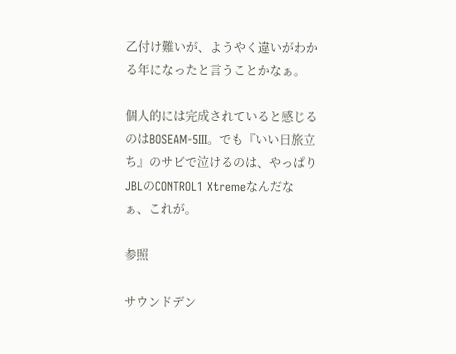乙付け難いが、ようやく違いがわかる年になったと言うことかなぁ。

個人的には完成されていると感じるのはBOSEAM-5III。でも『いい日旅立ち』のサビで泣けるのは、やっぱりJBLのCONTROL1 Xtremeなんだなぁ、これが。

参照

サウンドデン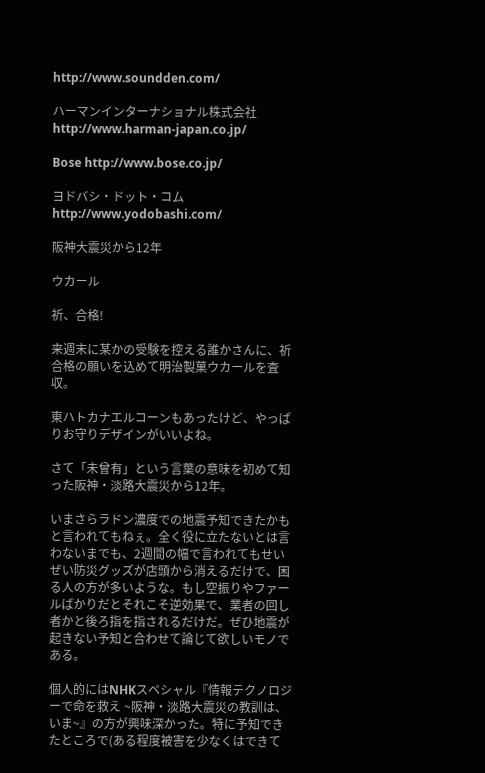http://www.soundden.com/

ハーマンインターナショナル株式会社 http://www.harman-japan.co.jp/

Bose http://www.bose.co.jp/

ヨドバシ・ドット・コム http://www.yodobashi.com/

阪神大震災から12年

ウカール

祈、合格!

来週末に某かの受験を控える誰かさんに、祈合格の願いを込めて明治製菓ウカールを査収。

東ハトカナエルコーンもあったけど、やっぱりお守りデザインがいいよね。

さて「未曾有」という言葉の意味を初めて知った阪神・淡路大震災から12年。

いまさらラドン濃度での地震予知できたかもと言われてもねぇ。全く役に立たないとは言わないまでも、2週間の幅で言われてもせいぜい防災グッズが店頭から消えるだけで、困る人の方が多いような。もし空振りやファールばかりだとそれこそ逆効果で、業者の回し者かと後ろ指を指されるだけだ。ぜひ地震が起きない予知と合わせて論じて欲しいモノである。

個人的にはNHKスペシャル『情報テクノロジーで命を救え ~阪神・淡路大震災の教訓は、いま~』の方が興味深かった。特に予知できたところで(ある程度被害を少なくはできて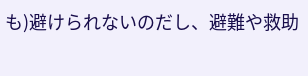も)避けられないのだし、避難や救助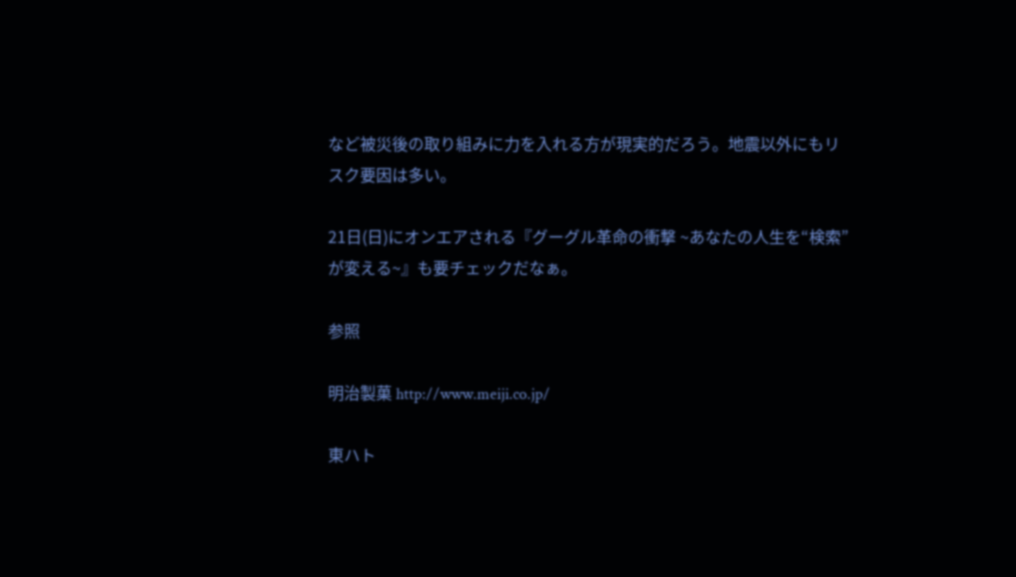など被災後の取り組みに力を入れる方が現実的だろう。地震以外にもリスク要因は多い。

21日(日)にオンエアされる『グーグル革命の衝撃 ~あなたの人生を“検索”が変える~』も要チェックだなぁ。

参照

明治製菓 http://www.meiji.co.jp/

東ハト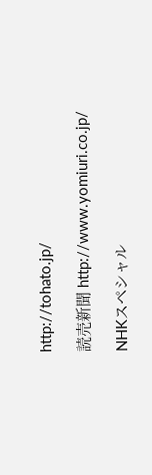http://tohato.jp/

読売新聞 http://www.yomiuri.co.jp/

NHKスペシャル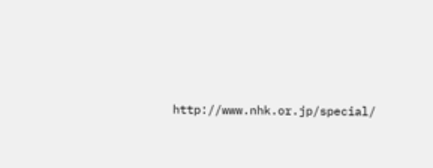http://www.nhk.or.jp/special/